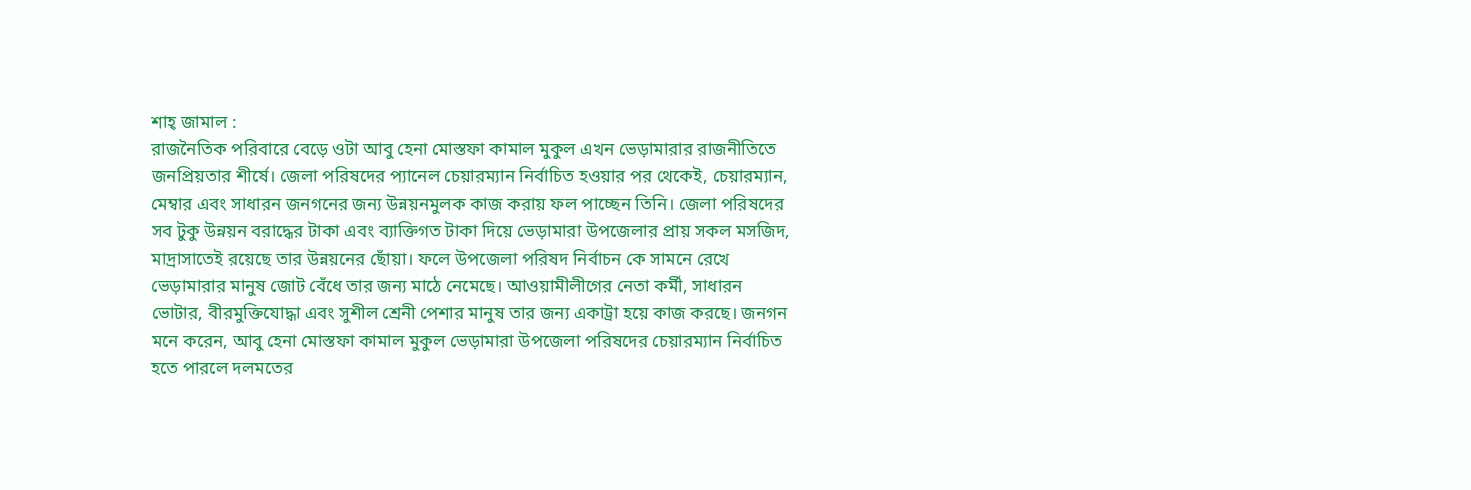শাহ্ জামাল :
রাজনৈতিক পরিবারে বেড়ে ওটা আবু হেনা মোস্তফা কামাল মুকুল এখন ভেড়ামারার রাজনীতিতে জনপ্রিয়তার শীর্ষে। জেলা পরিষদের প্যানেল চেয়ারম্যান নির্বাচিত হওয়ার পর থেকেই, চেয়ারম্যান, মেম্বার এবং সাধারন জনগনের জন্য উন্নয়নমুলক কাজ করায় ফল পাচ্ছেন তিনি। জেলা পরিষদের সব টুকু উন্নয়ন বরাদ্ধের টাকা এবং ব্যাক্তিগত টাকা দিয়ে ভেড়ামারা উপজেলার প্রায় সকল মসজিদ, মাদ্রাসাতেই রয়েছে তার উন্নয়নের ছোঁয়া। ফলে উপজেলা পরিষদ নির্বাচন কে সামনে রেখে ভেড়ামারার মানুষ জোট বেঁধে তার জন্য মাঠে নেমেছে। আওয়ামীলীগের নেতা কর্মী, সাধারন ভোটার, বীরমুক্তিযোদ্ধা এবং সুশীল শ্রেনী পেশার মানুষ তার জন্য একাট্রা হয়ে কাজ করছে। জনগন মনে করেন, আবু হেনা মোস্তফা কামাল মুকুল ভেড়ামারা উপজেলা পরিষদের চেয়ারম্যান নির্বাচিত হতে পারলে দলমতের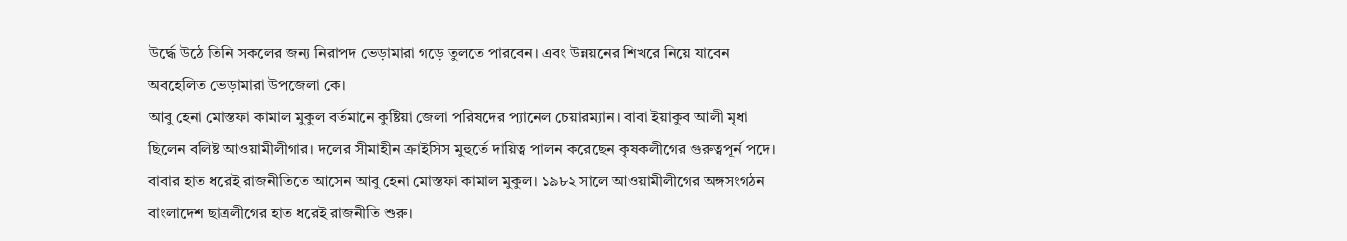উর্দ্ধে উঠে তিনি সকলের জন্য নিরাপদ ভেড়ামারা গড়ে তুলতে পারবেন। এবং উন্নয়নের শিখরে নিয়ে যাবেন অবহেলিত ভেড়ামারা উপজেলা কে।
আবু হেনা মোস্তফা কামাল মুকুল বর্তমানে কুষ্টিয়া জেলা পরিষদের প্যানেল চেয়ারম্যান। বাবা ইয়াকুব আলী মৃধা ছিলেন বলিষ্ট আওয়ামীলীগার। দলের সীমাহীন ক্রাইসিস মুহুর্তে দায়িত্ব পালন করেছেন কৃষকলীগের গুরুত্বপূর্ন পদে। বাবার হাত ধরেই রাজনীতিতে আসেন আবু হেনা মোস্তফা কামাল মুকুল। ১৯৮২ সালে আওয়ামীলীগের অঙ্গসংগঠন বাংলাদেশ ছাত্রলীগের হাত ধরেই রাজনীতি শুরু।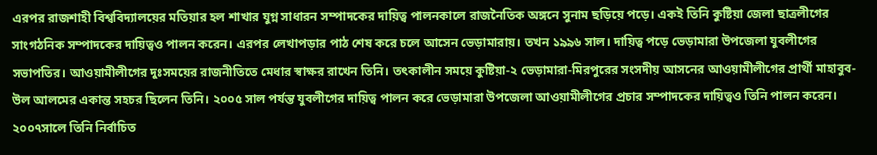এরপর রাজশাহী বিশ্ববিদ্যালয়ের মতিয়ার হল শাখার যুগ্ন সাধারন সম্পাদকের দায়িত্ব পালনকালে রাজনৈতিক অঙ্গনে সুনাম ছড়িয়ে পড়ে। একই তিনি কুষ্টিয়া জেলা ছাত্রলীগের সাংগঠনিক সম্পাদকের দায়িত্বও পালন করেন। এরপর লেখাপড়ার পাঠ শেষ করে চলে আসেন ভেড়ামারায়। তখন ১৯৯৬ সাল। দায়িত্ব পড়ে ভেড়ামারা উপজেলা যুবলীগের সভাপতির। আওয়ামীলীগের দুঃসময়ের রাজনীতিতে মেধার স্বাক্ষর রাখেন তিনি। তৎকালীন সময়ে কুষ্টিয়া-২ ভেড়ামারা-মিরপুরের সংসদীয় আসনের আওয়ামীলীগের প্রার্থী মাহাবুব-উল আলমের একান্ত সহচর ছিলেন তিনি। ২০০৫ সাল পর্যন্ত যুবলীগের দায়িত্ব পালন করে ভেড়ামারা উপজেলা আওয়ামীলীগের প্রচার সম্পাদকের দায়িত্বও তিনি পালন করেন। ২০০৭সালে তিনি নির্বাচিত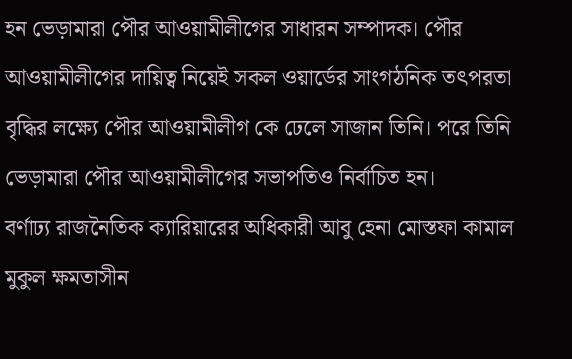হন ভেড়ামারা পৌর আওয়ামীলীগের সাধারন সম্পাদক। পৌর আওয়ামীলীগের দায়িত্ব নিয়েই সকল ওয়ার্ডের সাংগঠনিক তৎপরতা বৃদ্ধির লক্ষ্যে পৌর আওয়ামীলীগ কে ঢেলে সাজান তিনি। পরে তিনি ভেড়ামারা পৌর আওয়ামীলীগের সভাপতিও নির্বাচিত হন।
বর্ণাঢ্য রাজনৈতিক ক্যারিয়ারের অধিকারী আবু হেনা মোস্তফা কামাল মুকুল ক্ষমতাসীন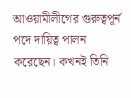আওয়ামীলীগের গুরুত্বপূর্ন পদে দায়িত্ব পালন করেছেন। কখনই তিনি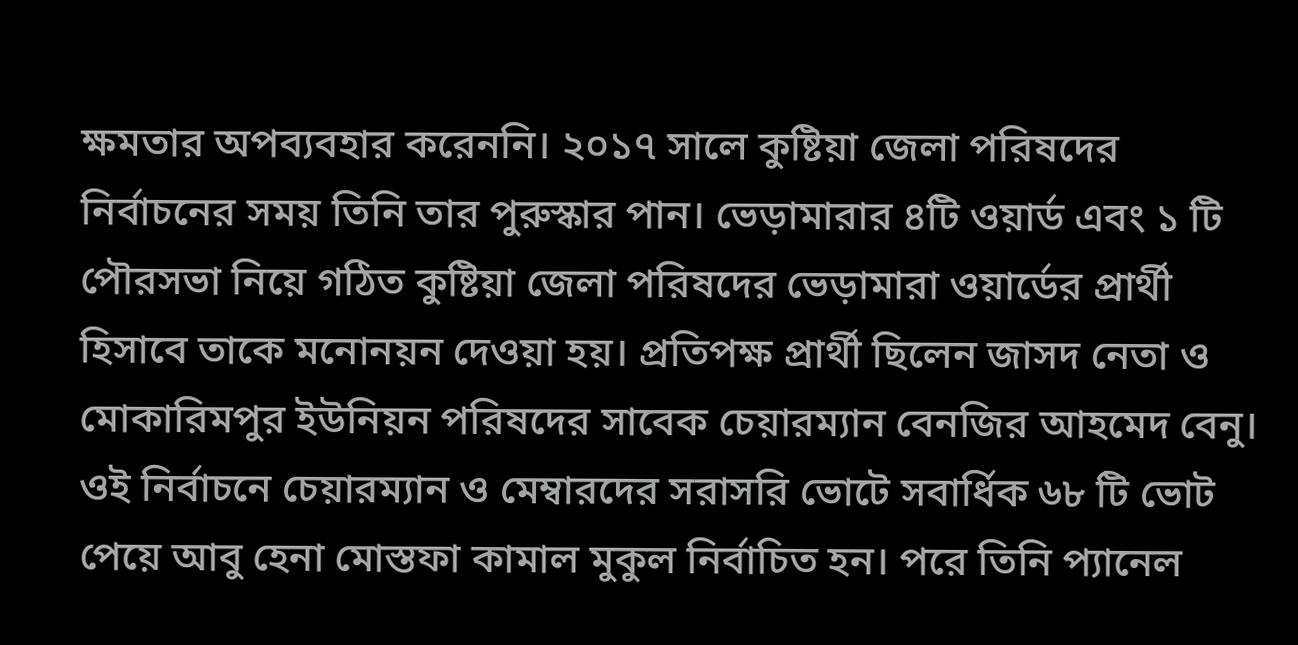ক্ষমতার অপব্যবহার করেননি। ২০১৭ সালে কুষ্টিয়া জেলা পরিষদের নির্বাচনের সময় তিনি তার পুরুস্কার পান। ভেড়ামারার ৪টি ওয়ার্ড এবং ১ টি পৌরসভা নিয়ে গঠিত কুষ্টিয়া জেলা পরিষদের ভেড়ামারা ওয়ার্ডের প্রার্থী হিসাবে তাকে মনোনয়ন দেওয়া হয়। প্রতিপক্ষ প্রার্থী ছিলেন জাসদ নেতা ও মোকারিমপুর ইউনিয়ন পরিষদের সাবেক চেয়ারম্যান বেনজির আহমেদ বেনু। ওই নির্বাচনে চেয়ারম্যান ও মেম্বারদের সরাসরি ভোটে সবার্ধিক ৬৮ টি ভোট পেয়ে আবু হেনা মোস্তফা কামাল মুকুল নির্বাচিত হন। পরে তিনি প্যানেল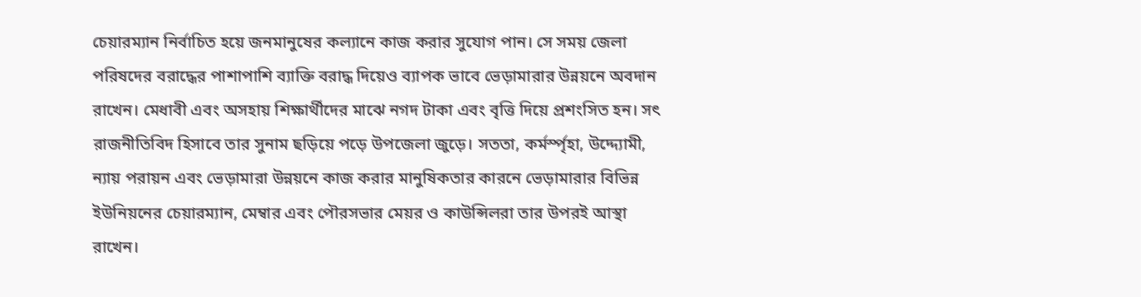চেয়ারম্যান নির্বাচিত হয়ে জনমানুষের কল্যানে কাজ করার সুযোগ পান। সে সময় জেলা পরিষদের বরাদ্ধের পাশাপাশি ব্যাক্তি বরাদ্ধ দিয়েও ব্যাপক ভাবে ভেড়ামারার উন্নয়নে অবদান রাখেন। মেধাবী এবং অসহায় শিক্ষার্থীদের মাঝে নগদ টাকা এবং বৃত্তি দিয়ে প্রশংসিত হন। সৎ রাজনীতিবিদ হিসাবে তার সুনাম ছড়িয়ে পড়ে উপজেলা জুড়ে। সততা, কর্মর্স্পৃহা, উদ্দ্যোমী, ন্যায় পরায়ন এবং ভেড়ামারা উন্নয়নে কাজ করার মানুষিকতার কারনে ভেড়ামারার বিভিন্ন ইউনিয়নের চেয়ারম্যান, মেম্বার এবং পৌরসভার মেয়র ও কাউন্সিলরা তার উপরই আস্থা রাখেন।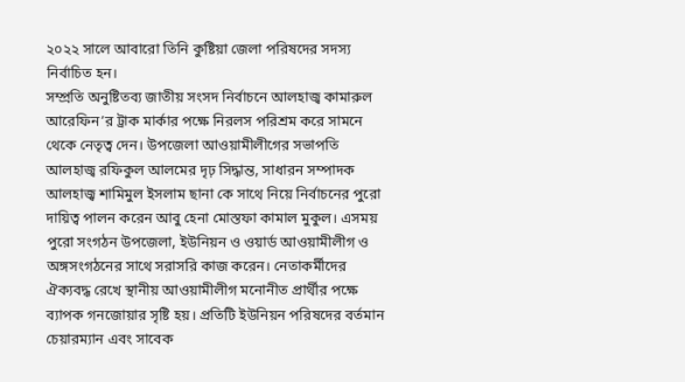২০২২ সালে আবারো তিনি কুষ্টিয়া জেলা পরিষদের সদস্য নির্বাচিত হন।
সম্প্রতি অনুষ্টিতব্য জাতীয় সংসদ নির্বাচনে আলহাজ্ব কামারুল আরেফিন’র ট্রাক মার্কার পক্ষে নিরলস পরিশ্রম করে সামনে থেকে নেতৃত্ব দেন। উপজেলা আওয়ামীলীগের সভাপতি আলহাজ্ব রফিকুল আলমের দৃঢ় সিদ্ধান্ত, সাধারন সম্পাদক আলহাজ্ব শামিমুল ইসলাম ছানা কে সাথে নিয়ে নির্বাচনের পুরো দায়িত্ব পালন করেন আবু হেনা মোস্তফা কামাল মুকুল। এসময় পুরো সংগঠন উপজেলা, ইউনিয়ন ও ওয়ার্ড আওয়ামীলীগ ও অঙ্গসংগঠনের সাথে সরাসরি কাজ করেন। নেতাকর্মীদের ঐক্যবদ্ধ রেখে স্থানীয় আওয়ামীলীগ মনোনীত প্রার্থীর পক্ষে ব্যাপক গনজোয়ার সৃষ্টি হয়। প্রতিটি ইউনিয়ন পরিষদের বর্তমান চেয়ারম্যান এবং সাবেক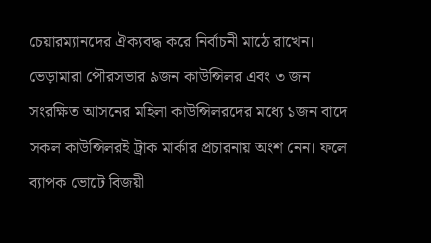চেয়ারম্যানদের ঐক্যবদ্ধ করে নির্বাচনী মাঠে রাখেন। ভেড়ামারা পৌরসভার ৯জন কাউন্সিলর এবং ৩ জন সংরক্ষিত আসনের মহিলা কাউন্সিলরদের মধ্যে ১জন বাদে সকল কাউন্সিলরই ট্রাক মার্কার প্রচারনায় অংশ নেন। ফলে ব্যাপক ভোটে বিজয়ী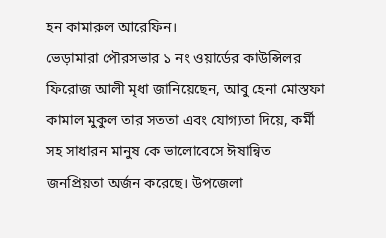হন কামারুল আরেফিন।
ভেড়ামারা পৌরসভার ১ নং ওয়ার্ডের কাউন্সিলর ফিরোজ আলী মৃধা জানিয়েছেন, আবু হেনা মোস্তফা কামাল মুকুল তার সততা এবং যোগ্যতা দিয়ে, কর্মী সহ সাধারন মানুষ কে ভালোবেসে ঈষান্বিত জনপ্রিয়তা অর্জন করেছে। উপজেলা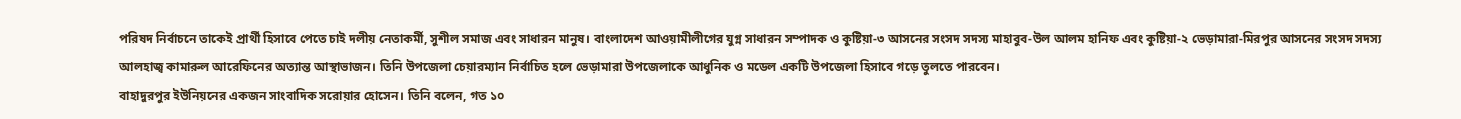পরিষদ নির্বাচনে তাকেই প্রার্থী হিসাবে পেতে চাই দলীয় নেতাকর্মী, সুশীল সমাজ এবং সাধারন মানুষ। বাংলাদেশ আওয়ামীলীগের যুগ্ন সাধারন সম্পাদক ও কুষ্টিয়া-৩ আসনের সংসদ সদস্য মাহাবুব-উল আলম হানিফ এবং কুষ্টিয়া-২ ভেড়ামারা-মিরপুর আসনের সংসদ সদস্য আলহাজ্ব কামারুল আরেফিনের অত্যান্ত আস্থাভাজন। তিনি উপজেলা চেয়ারম্যান নির্বাচিত হলে ভেড়ামারা উপজেলাকে আধুনিক ও মডেল একটি উপজেলা হিসাবে গড়ে তুলতে পারবেন।
বাহাদুরপুর ইউনিয়নের একজন সাংবাদিক সরোয়ার হোসেন। তিনি বলেন, গত ১০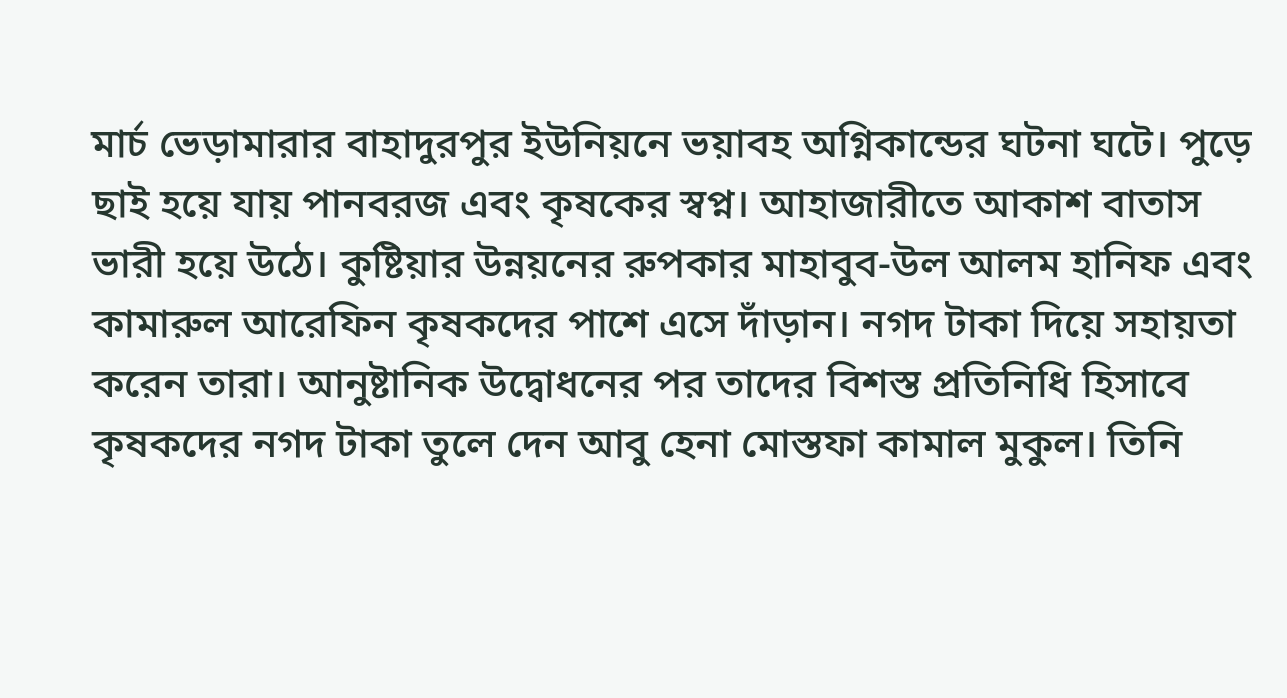মার্চ ভেড়ামারার বাহাদুরপুর ইউনিয়নে ভয়াবহ অগ্নিকান্ডের ঘটনা ঘটে। পুড়ে ছাই হয়ে যায় পানবরজ এবং কৃষকের স্বপ্ন। আহাজারীতে আকাশ বাতাস ভারী হয়ে উঠে। কুষ্টিয়ার উন্নয়নের রুপকার মাহাবুব-উল আলম হানিফ এবং কামারুল আরেফিন কৃষকদের পাশে এসে দাঁড়ান। নগদ টাকা দিয়ে সহায়তা করেন তারা। আনুষ্টানিক উদ্বোধনের পর তাদের বিশস্ত প্রতিনিধি হিসাবে কৃষকদের নগদ টাকা তুলে দেন আবু হেনা মোস্তফা কামাল মুকুল। তিনি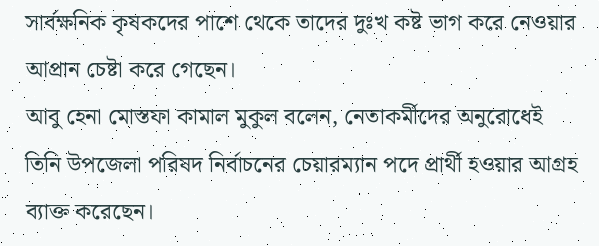সার্বক্ষনিক কৃষকদের পাশে থেকে তাদের দুঃখ কষ্ট ভাগ করে নেওয়ার আপ্রান চেষ্টা করে গেছেন।
আবু হেনা মোস্তফা কামাল মুকুল বলেন, নেতাকর্মীদের অনুরোধেই তিনি উপজেলা পরিষদ নির্বাচনের চেয়ারম্যান পদে প্রার্থী হওয়ার আগ্রহ ব্যাক্ত করেছেন।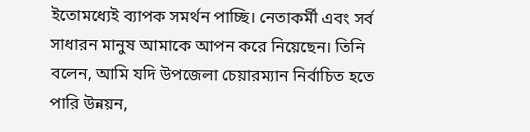ইতোমধ্যেই ব্যাপক সমর্থন পাচ্ছি। নেতাকর্মী এবং সর্ব সাধারন মানুষ আমাকে আপন করে নিয়েছেন। তিনি বলেন, আমি যদি উপজেলা চেয়ারম্যান নির্বাচিত হতে পারি উন্নয়ন,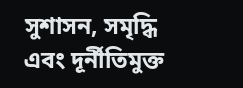সুশাসন, সমৃদ্ধি এবং দূর্নীতিমুক্ত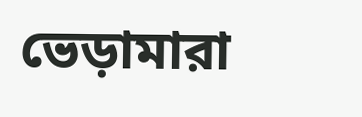ভেড়ামারা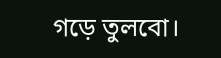গড়ে তুলবো।